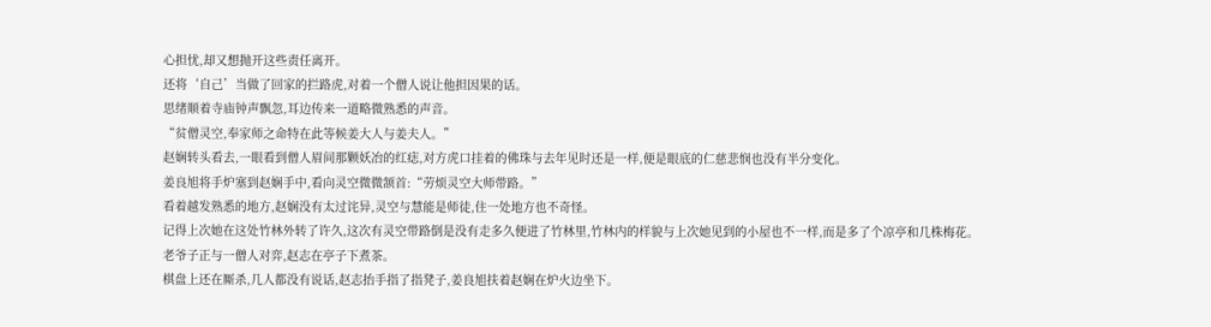心担忧,却又想抛开这些责任离开。
还将‘自己’当做了回家的拦路虎,对着一个僧人说让他担因果的话。
思绪顺着寺庙钟声飘忽,耳边传来一道略微熟悉的声音。
“贫僧灵空,奉家师之命特在此等候姜大人与姜夫人。”
赵娴转头看去,一眼看到僧人眉间那颗妖冶的红痣,对方虎口挂着的佛珠与去年见时还是一样,便是眼底的仁慈悲悯也没有半分变化。
姜良旭将手炉塞到赵娴手中,看向灵空微微颔首:“劳烦灵空大师带路。”
看着越发熟悉的地方,赵娴没有太过诧异,灵空与慧能是师徒,住一处地方也不奇怪。
记得上次她在这处竹林外转了许久,这次有灵空带路倒是没有走多久便进了竹林里,竹林内的样貌与上次她见到的小屋也不一样,而是多了个凉亭和几株梅花。
老爷子正与一僧人对弈,赵志在亭子下煮茶。
棋盘上还在厮杀,几人都没有说话,赵志抬手指了指凳子,姜良旭扶着赵娴在炉火边坐下。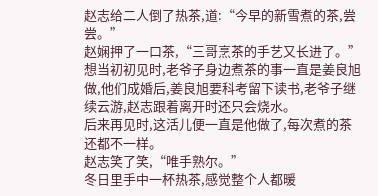赵志给二人倒了热茶,道:“今早的新雪煮的茶,尝尝。”
赵娴押了一口茶,“三哥烹茶的手艺又长进了。”
想当初初见时,老爷子身边煮茶的事一直是姜良旭做,他们成婚后,姜良旭要科考留下读书,老爷子继续云游,赵志跟着离开时还只会烧水。
后来再见时,这活儿便一直是他做了,每次煮的茶还都不一样。
赵志笑了笑,“唯手熟尔。”
冬日里手中一杯热茶,感觉整个人都暖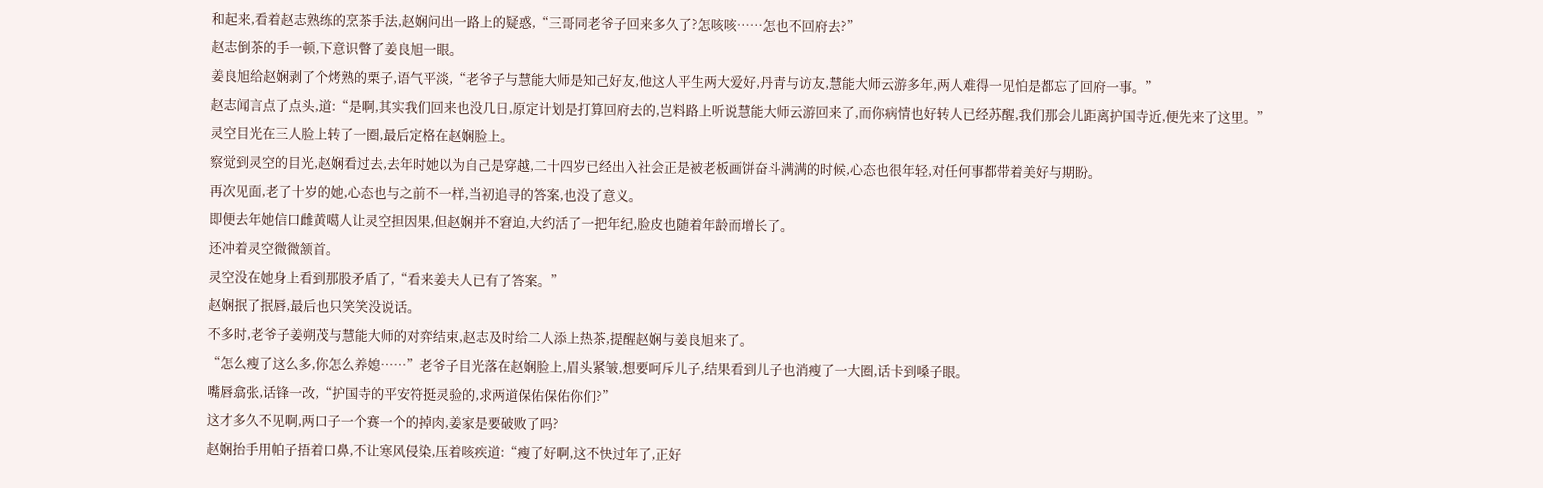和起来,看着赵志熟练的烹茶手法,赵娴问出一路上的疑惑,“三哥同老爷子回来多久了?怎咳咳……怎也不回府去?”
赵志倒茶的手一顿,下意识瞥了姜良旭一眼。
姜良旭给赵娴剥了个烤熟的栗子,语气平淡,“老爷子与慧能大师是知己好友,他这人平生两大爱好,丹青与访友,慧能大师云游多年,两人难得一见怕是都忘了回府一事。”
赵志闻言点了点头,道:“是啊,其实我们回来也没几日,原定计划是打算回府去的,岂料路上听说慧能大师云游回来了,而你病情也好转人已经苏醒,我们那会儿距离护国寺近,便先来了这里。”
灵空目光在三人脸上转了一圈,最后定格在赵娴脸上。
察觉到灵空的目光,赵娴看过去,去年时她以为自己是穿越,二十四岁已经出入社会正是被老板画饼奋斗满满的时候,心态也很年轻,对任何事都带着美好与期盼。
再次见面,老了十岁的她,心态也与之前不一样,当初追寻的答案,也没了意义。
即便去年她信口雌黄噶人让灵空担因果,但赵娴并不窘迫,大约活了一把年纪,脸皮也随着年龄而增长了。
还冲着灵空微微颔首。
灵空没在她身上看到那股矛盾了,“看来姜夫人已有了答案。”
赵娴抿了抿唇,最后也只笑笑没说话。
不多时,老爷子姜朔茂与慧能大师的对弈结束,赵志及时给二人添上热茶,提醒赵娴与姜良旭来了。
“怎么瘦了这么多,你怎么养媳……”老爷子目光落在赵娴脸上,眉头紧皱,想要呵斥儿子,结果看到儿子也消瘦了一大圈,话卡到嗓子眼。
嘴唇翕张,话锋一改,“护国寺的平安符挺灵验的,求两道保佑保佑你们?”
这才多久不见啊,两口子一个赛一个的掉肉,姜家是要破败了吗?
赵娴抬手用帕子捂着口鼻,不让寒风侵染,压着咳疾道:“瘦了好啊,这不快过年了,正好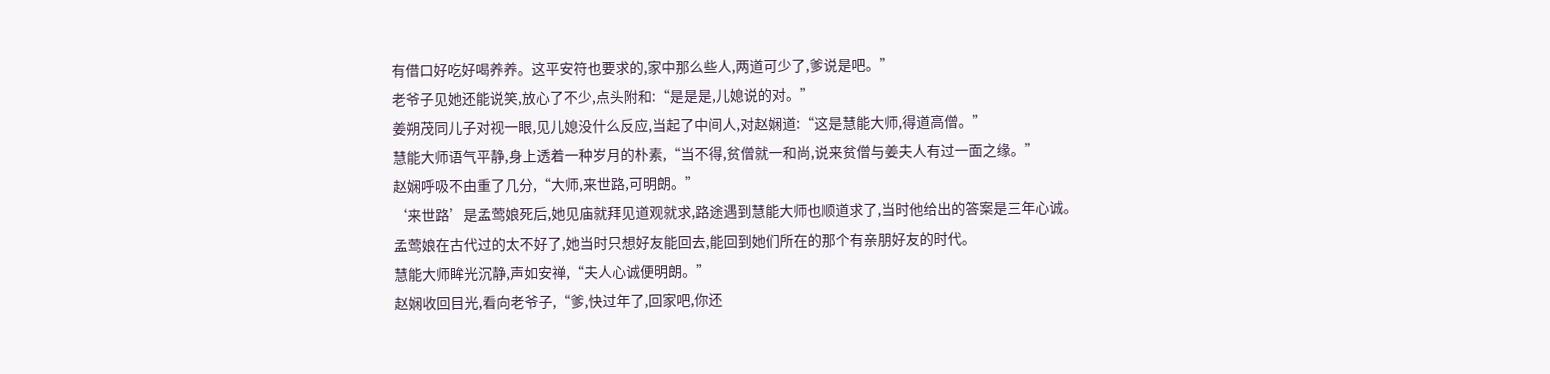有借口好吃好喝养养。这平安符也要求的,家中那么些人,两道可少了,爹说是吧。”
老爷子见她还能说笑,放心了不少,点头附和:“是是是,儿媳说的对。”
姜朔茂同儿子对视一眼,见儿媳没什么反应,当起了中间人,对赵娴道:“这是慧能大师,得道高僧。”
慧能大师语气平静,身上透着一种岁月的朴素,“当不得,贫僧就一和尚,说来贫僧与姜夫人有过一面之缘。”
赵娴呼吸不由重了几分,“大师,来世路,可明朗。”
‘来世路’是孟莺娘死后,她见庙就拜见道观就求,路途遇到慧能大师也顺道求了,当时他给出的答案是三年心诚。
孟莺娘在古代过的太不好了,她当时只想好友能回去,能回到她们所在的那个有亲朋好友的时代。
慧能大师眸光沉静,声如安禅,“夫人心诚便明朗。”
赵娴收回目光,看向老爷子,“爹,快过年了,回家吧,你还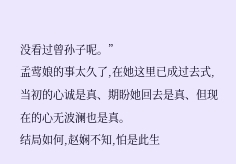没看过曾孙子呢。”
孟莺娘的事太久了,在她这里已成过去式,当初的心诚是真、期盼她回去是真、但现在的心无波澜也是真。
结局如何,赵娴不知,怕是此生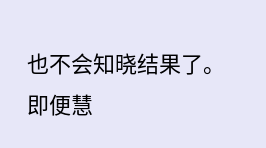也不会知晓结果了。
即便慧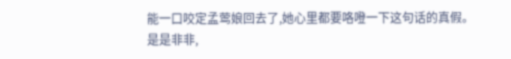能一口咬定孟莺娘回去了,她心里都要咯噔一下这句话的真假。
是是非非,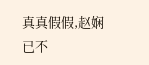真真假假,赵娴已不